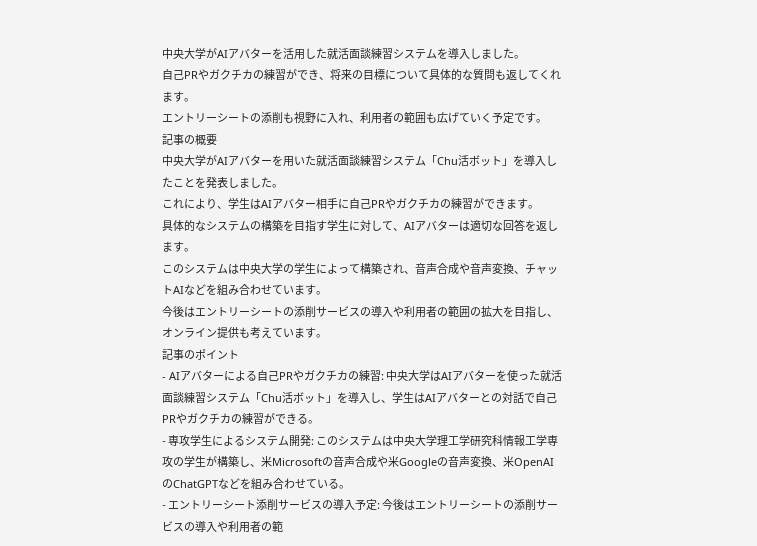中央大学がAIアバターを活用した就活面談練習システムを導入しました。
自己PRやガクチカの練習ができ、将来の目標について具体的な質問も返してくれます。
エントリーシートの添削も視野に入れ、利用者の範囲も広げていく予定です。
記事の概要
中央大学がAIアバターを用いた就活面談練習システム「Chu活ボット」を導入したことを発表しました。
これにより、学生はAIアバター相手に自己PRやガクチカの練習ができます。
具体的なシステムの構築を目指す学生に対して、AIアバターは適切な回答を返します。
このシステムは中央大学の学生によって構築され、音声合成や音声変換、チャットAIなどを組み合わせています。
今後はエントリーシートの添削サービスの導入や利用者の範囲の拡大を目指し、オンライン提供も考えています。
記事のポイント
- AIアバターによる自己PRやガクチカの練習: 中央大学はAIアバターを使った就活面談練習システム「Chu活ボット」を導入し、学生はAIアバターとの対話で自己PRやガクチカの練習ができる。
- 専攻学生によるシステム開発: このシステムは中央大学理工学研究科情報工学専攻の学生が構築し、米Microsoftの音声合成や米Googleの音声変換、米OpenAIのChatGPTなどを組み合わせている。
- エントリーシート添削サービスの導入予定: 今後はエントリーシートの添削サービスの導入や利用者の範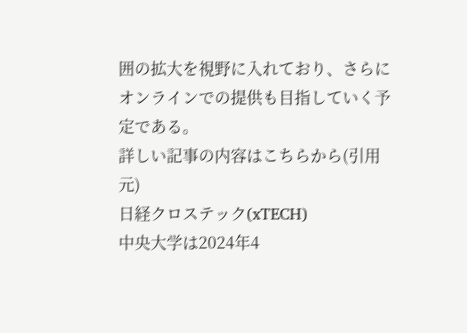囲の拡大を視野に入れており、さらにオンラインでの提供も目指していく予定である。
詳しい記事の内容はこちらから(引用元)
日経クロステック(xTECH)
中央大学は2024年4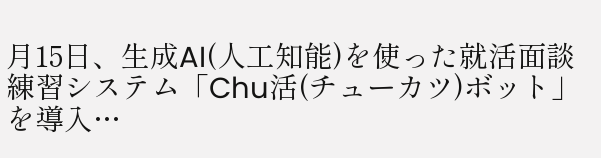月15日、生成AI(人工知能)を使った就活面談練習システム「Chu活(チューカツ)ボット」を導入…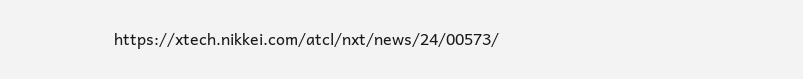https://xtech.nikkei.com/atcl/nxt/news/24/00573/